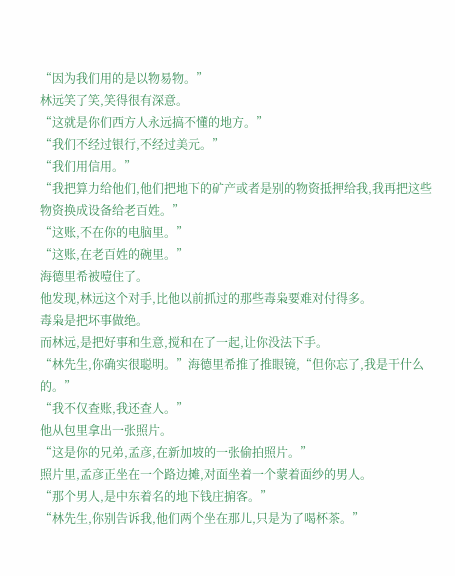“因为我们用的是以物易物。”
林远笑了笑,笑得很有深意。
“这就是你们西方人永远搞不懂的地方。”
“我们不经过银行,不经过美元。”
“我们用信用。”
“我把算力给他们,他们把地下的矿产或者是别的物资抵押给我,我再把这些物资换成设备给老百姓。”
“这账,不在你的电脑里。”
“这账,在老百姓的碗里。”
海德里希被噎住了。
他发现,林远这个对手,比他以前抓过的那些毒枭要难对付得多。
毒枭是把坏事做绝。
而林远,是把好事和生意,搅和在了一起,让你没法下手。
“林先生,你确实很聪明。”海德里希推了推眼镜,“但你忘了,我是干什么的。”
“我不仅查账,我还查人。”
他从包里拿出一张照片。
“这是你的兄弟,孟彦,在新加坡的一张偷拍照片。”
照片里,孟彦正坐在一个路边摊,对面坐着一个蒙着面纱的男人。
“那个男人,是中东着名的地下钱庄掮客。”
“林先生,你别告诉我,他们两个坐在那儿,只是为了喝杯茶。”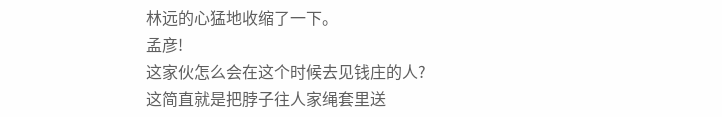林远的心猛地收缩了一下。
孟彦!
这家伙怎么会在这个时候去见钱庄的人?
这简直就是把脖子往人家绳套里送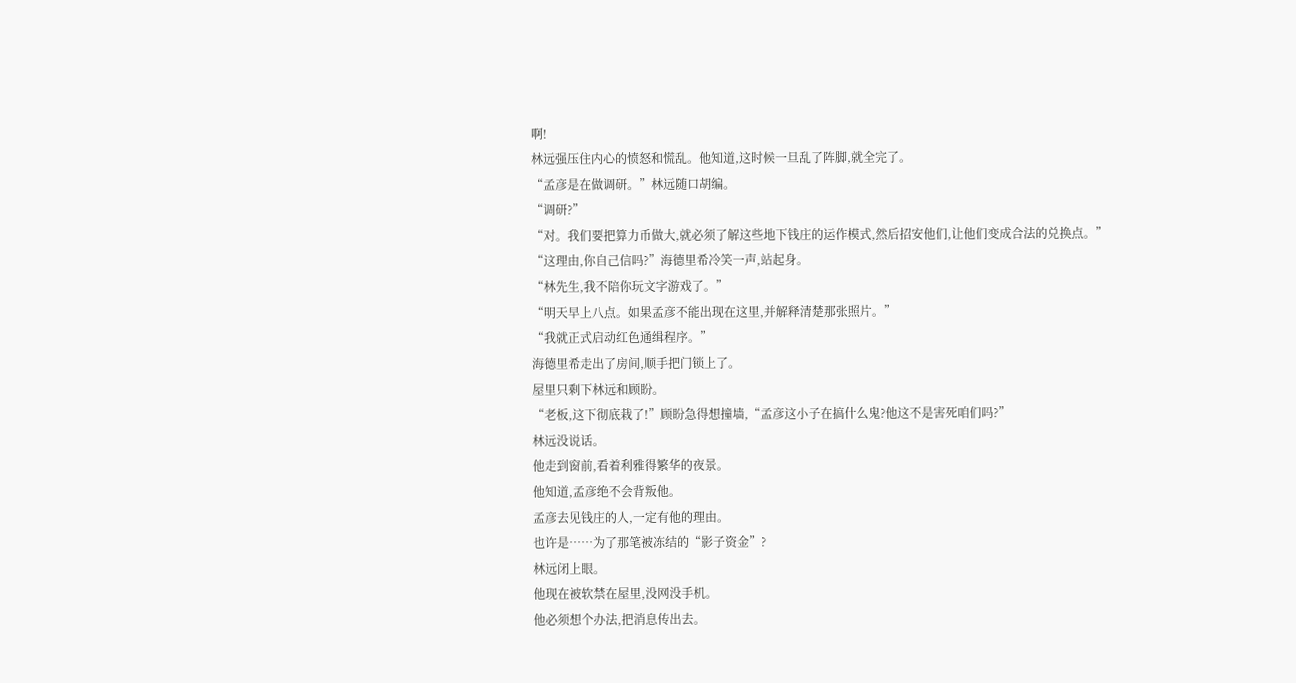啊!
林远强压住内心的愤怒和慌乱。他知道,这时候一旦乱了阵脚,就全完了。
“孟彦是在做调研。”林远随口胡编。
“调研?”
“对。我们要把算力币做大,就必须了解这些地下钱庄的运作模式,然后招安他们,让他们变成合法的兑换点。”
“这理由,你自己信吗?”海德里希冷笑一声,站起身。
“林先生,我不陪你玩文字游戏了。”
“明天早上八点。如果孟彦不能出现在这里,并解释清楚那张照片。”
“我就正式启动红色通缉程序。”
海德里希走出了房间,顺手把门锁上了。
屋里只剩下林远和顾盼。
“老板,这下彻底栽了!”顾盼急得想撞墙,“孟彦这小子在搞什么鬼?他这不是害死咱们吗?”
林远没说话。
他走到窗前,看着利雅得繁华的夜景。
他知道,孟彦绝不会背叛他。
孟彦去见钱庄的人,一定有他的理由。
也许是……为了那笔被冻结的“影子资金”?
林远闭上眼。
他现在被软禁在屋里,没网没手机。
他必须想个办法,把消息传出去。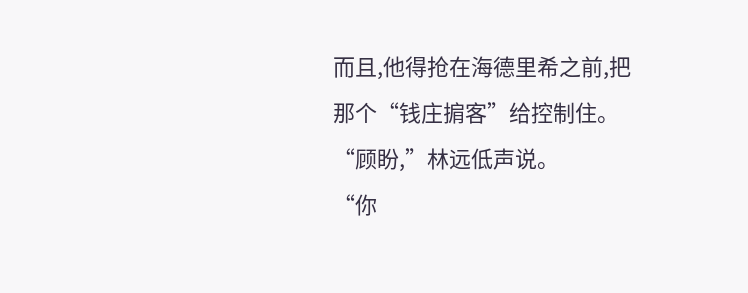而且,他得抢在海德里希之前,把那个“钱庄掮客”给控制住。
“顾盼,”林远低声说。
“你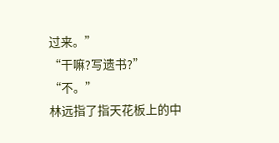过来。”
“干嘛?写遗书?”
“不。”
林远指了指天花板上的中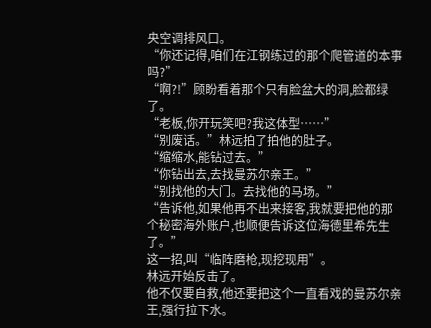央空调排风口。
“你还记得,咱们在江钢练过的那个爬管道的本事吗?”
“啊?!”顾盼看着那个只有脸盆大的洞,脸都绿了。
“老板,你开玩笑吧?我这体型……”
“别废话。”林远拍了拍他的肚子。
“缩缩水,能钻过去。”
“你钻出去,去找曼苏尔亲王。”
“别找他的大门。去找他的马场。”
“告诉他,如果他再不出来接客,我就要把他的那个秘密海外账户,也顺便告诉这位海德里希先生了。”
这一招,叫“临阵磨枪,现挖现用”。
林远开始反击了。
他不仅要自救,他还要把这个一直看戏的曼苏尔亲王,强行拉下水。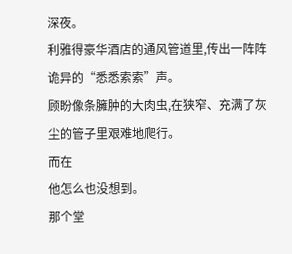深夜。
利雅得豪华酒店的通风管道里,传出一阵阵诡异的“悉悉索索”声。
顾盼像条臃肿的大肉虫,在狭窄、充满了灰尘的管子里艰难地爬行。
而在
他怎么也没想到。
那个堂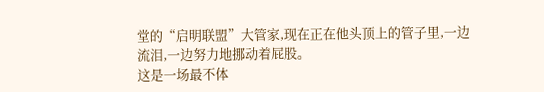堂的“启明联盟”大管家,现在正在他头顶上的管子里,一边流泪,一边努力地挪动着屁股。
这是一场最不体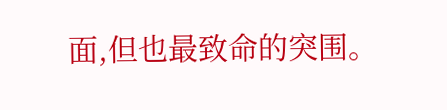面,但也最致命的突围。